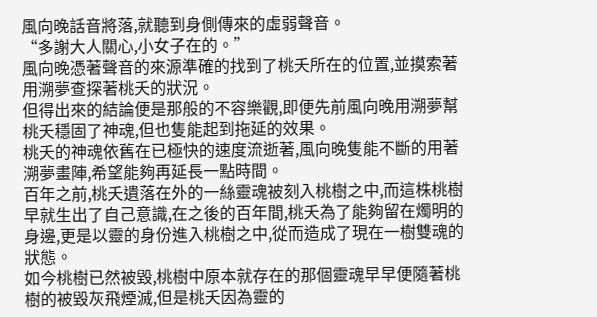風向晚話音將落,就聽到身側傳來的虛弱聲音。
“多謝大人關心,小女子在的。”
風向晚憑著聲音的來源準確的找到了桃夭所在的位置,並摸索著用溯夢查探著桃夭的狀況。
但得出來的結論便是那般的不容樂觀,即便先前風向晚用溯夢幫桃夭穩固了神魂,但也隻能起到拖延的效果。
桃夭的神魂依舊在已極快的速度流逝著,風向晚隻能不斷的用著溯夢畫陣,希望能夠再延長一點時間。
百年之前,桃夭遺落在外的一絲靈魂被刻入桃樹之中,而這株桃樹早就生出了自己意識,在之後的百年間,桃夭為了能夠留在燭明的身邊,更是以靈的身份進入桃樹之中,從而造成了現在一樹雙魂的狀態。
如今桃樹已然被毀,桃樹中原本就存在的那個靈魂早早便隨著桃樹的被毀灰飛煙滅,但是桃夭因為靈的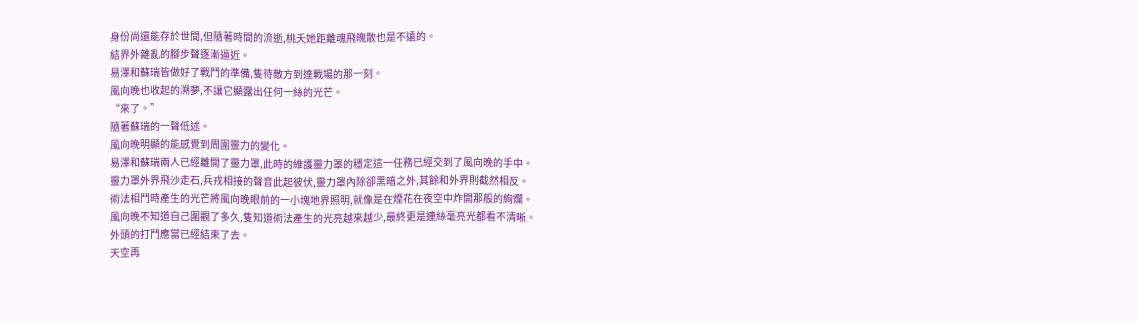身份尚還能存於世間,但隨著時間的流逝,桃夭她距離魂飛魄散也是不遠的。
結界外雜亂的腳步聲逐漸逼近。
易澤和蘇瑞皆做好了戰鬥的準備,隻待敵方到達戰場的那一刻。
風向晚也收起的溯夢,不讓它顯露出任何一絲的光芒。
“來了。”
隨著蘇瑞的一聲低述。
風向晚明顯的能感覺到周圍靈力的變化。
易澤和蘇瑞兩人已經離開了靈力罩,此時的維護靈力罩的穩定這一任務已經交到了風向晚的手中。
靈力罩外界飛沙走石,兵戎相接的聲音此起彼伏,靈力罩內除卻黑暗之外,其餘和外界則截然相反。
術法相鬥時產生的光芒將風向晚眼前的一小塊地界照明,就像是在煙花在夜空中炸開那般的絢爛。
風向晚不知道自己圍觀了多久,隻知道術法產生的光亮越來越少,最終更是連絲毫亮光都看不清晰。
外頭的打鬥應當已經結束了去。
天空再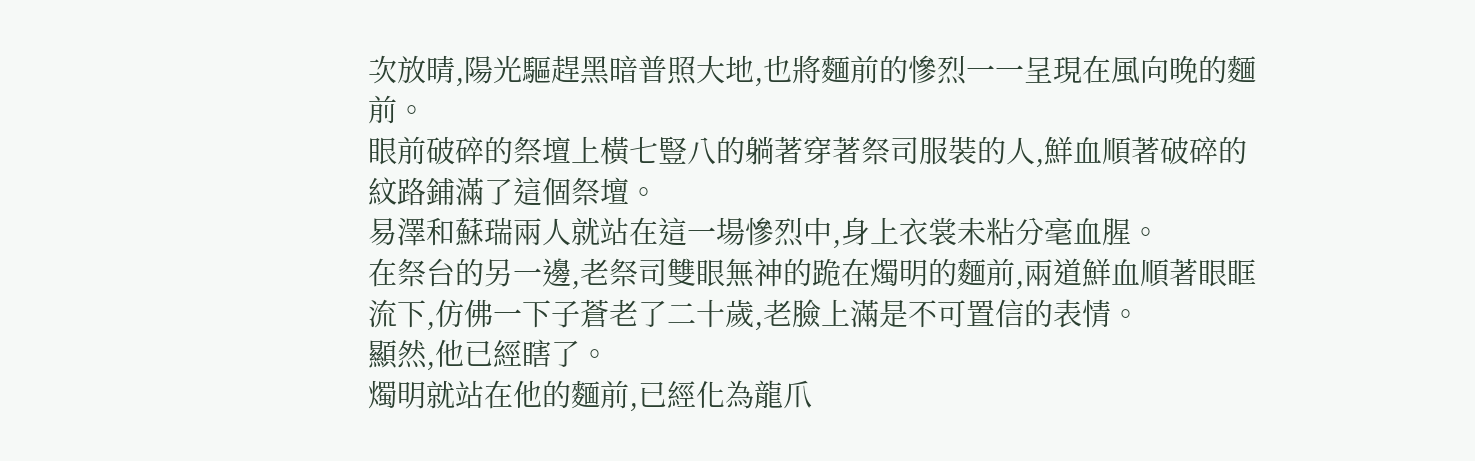次放晴,陽光驅趕黑暗普照大地,也將麵前的慘烈一一呈現在風向晚的麵前。
眼前破碎的祭壇上橫七豎八的躺著穿著祭司服裝的人,鮮血順著破碎的紋路鋪滿了這個祭壇。
易澤和蘇瑞兩人就站在這一場慘烈中,身上衣裳未粘分毫血腥。
在祭台的另一邊,老祭司雙眼無神的跪在燭明的麵前,兩道鮮血順著眼眶流下,仿佛一下子蒼老了二十歲,老臉上滿是不可置信的表情。
顯然,他已經瞎了。
燭明就站在他的麵前,已經化為龍爪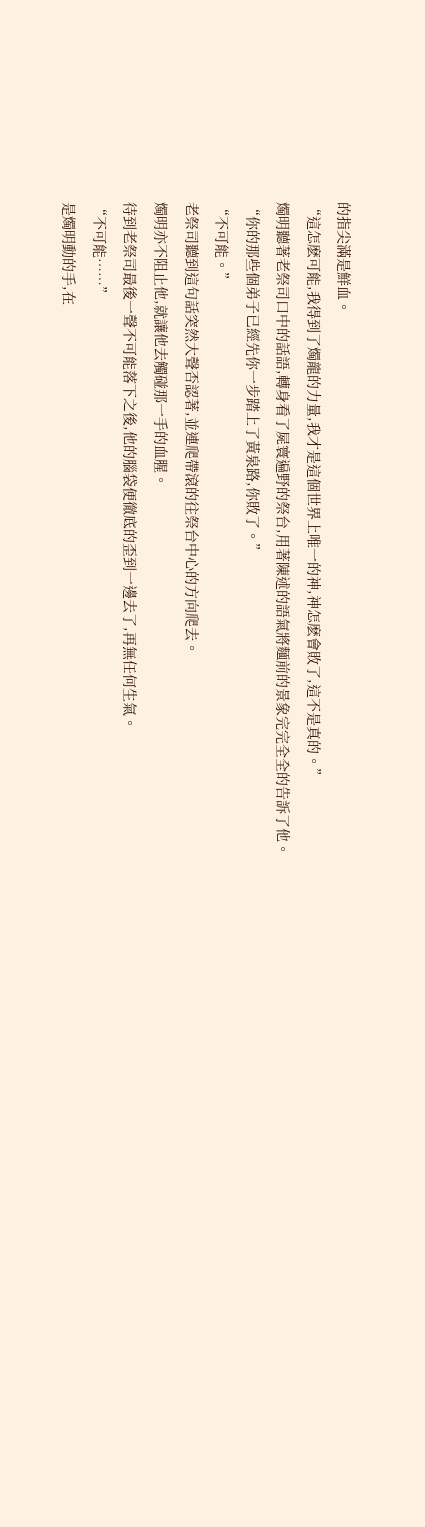的指尖滿是鮮血。
“這怎麽可能,我得到了燭龍的力量,我才是這個世界上唯一的神,神怎麽會敗了,這不是真的。”
燭明聽著老祭司口中的話語,轉身看了屍寰遍野的祭台,用著陳述的語氣將麵前的景象完完全全的告訴了他。
“你的那些個弟子已經先你一步踏上了黃泉路,你敗了。”
“不可能。”
老祭司聽到這句話突然大聲否認著,並連爬帶滾的往祭台中心的方向爬去。
燭明亦不阻止他,就讓他去觸碰那一手的血腥。
待到老祭司最後一聲不可能落下之後,他的腦袋便徹底的歪到一邊去了,再無任何生氣。
“不可能……”
是燭明動的手,在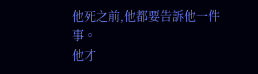他死之前,他都要告訴他一件事。
他才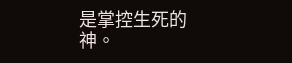是掌控生死的神。